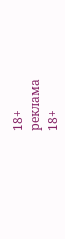18+
реклама
18+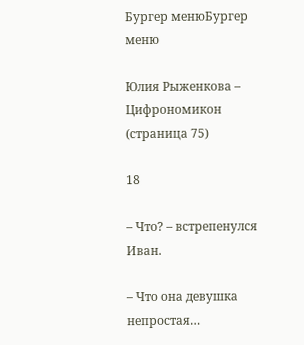Бургер менюБургер меню

Юлия Рыженкова – Цифрономикон (страница 75)

18

– Что? – встрепенулся Иван.

– Что она девушка непростая…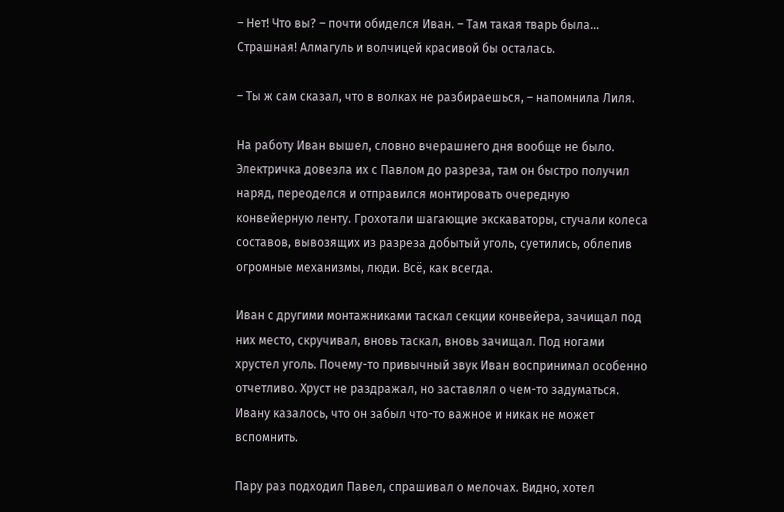– Нет! Что вы? – почти обиделся Иван. – Там такая тварь была… Страшная! Алмагуль и волчицей красивой бы осталась.

– Ты ж сам сказал, что в волках не разбираешься, – напомнила Лиля.

На работу Иван вышел, словно вчерашнего дня вообще не было. Электричка довезла их с Павлом до разреза, там он быстро получил наряд, переоделся и отправился монтировать очередную конвейерную ленту. Грохотали шагающие экскаваторы, стучали колеса составов, вывозящих из разреза добытый уголь, суетились, облепив огромные механизмы, люди. Всё, как всегда.

Иван с другими монтажниками таскал секции конвейера, зачищал под них место, скручивал, вновь таскал, вновь зачищал. Под ногами хрустел уголь. Почему-то привычный звук Иван воспринимал особенно отчетливо. Хруст не раздражал, но заставлял о чем-то задуматься. Ивану казалось, что он забыл что-то важное и никак не может вспомнить.

Пару раз подходил Павел, спрашивал о мелочах. Видно, хотел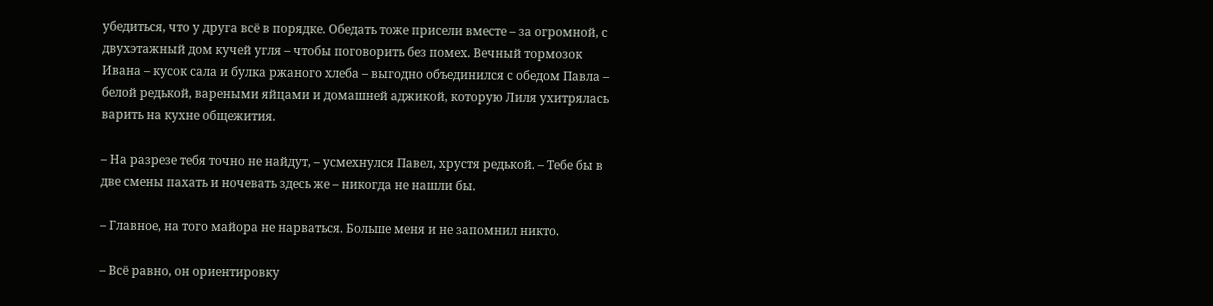убедиться, что у друга всё в порядке. Обедать тоже присели вместе – за огромной, с двухэтажный дом кучей угля – чтобы поговорить без помех. Вечный тормозок Ивана – кусок сала и булка ржаного хлеба – выгодно объединился с обедом Павла – белой редькой, вареными яйцами и домашней аджикой, которую Лиля ухитрялась варить на кухне общежития.

– На разрезе тебя точно не найдут, – усмехнулся Павел, хрустя редькой. – Тебе бы в две смены пахать и ночевать здесь же – никогда не нашли бы.

– Главное, на того майора не нарваться. Больше меня и не запомнил никто.

– Всё равно, он ориентировку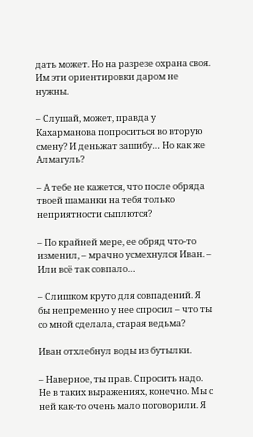дать может. Но на разрезе охрана своя. Им эти ориентировки даром не нужны.

– Слушай, может, правда у Кахарманова попроситься во вторую смену? И деньжат зашибу… Но как же Алмагуль?

– А тебе не кажется, что после обряда твоей шаманки на тебя только неприятности сыплются?

– По крайней мере, ее обряд что-то изменил, – мрачно усмехнулся Иван. – Или всё так совпало…

– Слишком круто для совпадений. Я бы непременно у нее спросил – что ты со мной сделала, старая ведьма?

Иван отхлебнул воды из бутылки.

– Наверное, ты прав. Спросить надо. Не в таких выражениях, конечно. Мы с ней как-то очень мало поговорили. Я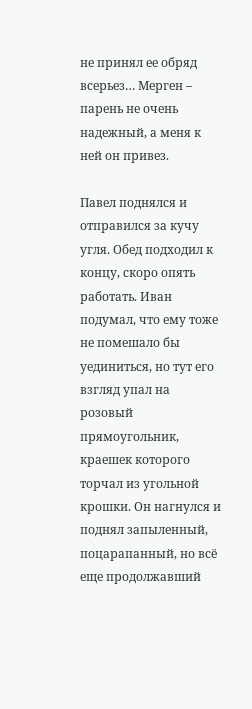не принял ее обряд всерьез… Мерген – парень не очень надежный, а меня к ней он привез.

Павел поднялся и отправился за кучу угля. Обед подходил к концу, скоро опять работать. Иван подумал, что ему тоже не помешало бы уединиться, но тут его взгляд упал на розовый прямоугольник, краешек которого торчал из угольной крошки. Он нагнулся и поднял запыленный, поцарапанный, но всё еще продолжавший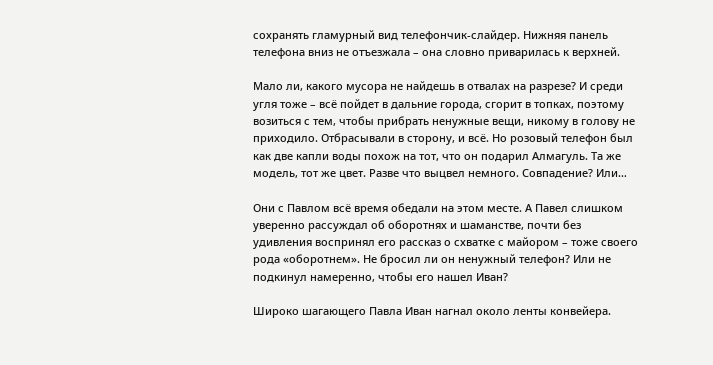сохранять гламурный вид телефончик-слайдер. Нижняя панель телефона вниз не отъезжала – она словно приварилась к верхней.

Мало ли, какого мусора не найдешь в отвалах на разрезе? И среди угля тоже – всё пойдет в дальние города, сгорит в топках, поэтому возиться с тем, чтобы прибрать ненужные вещи, никому в голову не приходило. Отбрасывали в сторону, и всё. Но розовый телефон был как две капли воды похож на тот, что он подарил Алмагуль. Та же модель, тот же цвет. Разве что выцвел немного. Совпадение? Или…

Они с Павлом всё время обедали на этом месте. А Павел слишком уверенно рассуждал об оборотнях и шаманстве, почти без удивления воспринял его рассказ о схватке с майором – тоже своего рода «оборотнем». Не бросил ли он ненужный телефон? Или не подкинул намеренно, чтобы его нашел Иван?

Широко шагающего Павла Иван нагнал около ленты конвейера.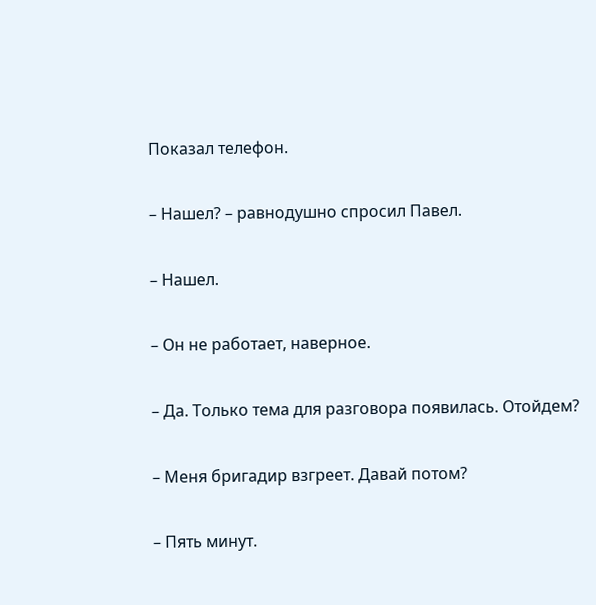Показал телефон.

– Нашел? – равнодушно спросил Павел.

– Нашел.

– Он не работает, наверное.

– Да. Только тема для разговора появилась. Отойдем?

– Меня бригадир взгреет. Давай потом?

– Пять минут.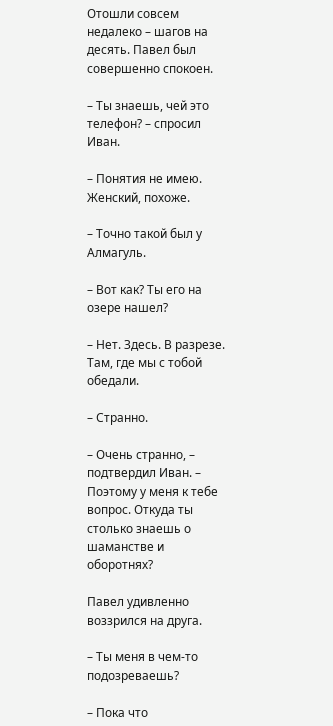Отошли совсем недалеко – шагов на десять. Павел был совершенно спокоен.

– Ты знаешь, чей это телефон? – спросил Иван.

– Понятия не имею. Женский, похоже.

– Точно такой был у Алмагуль.

– Вот как? Ты его на озере нашел?

– Нет. Здесь. В разрезе. Там, где мы с тобой обедали.

– Странно.

– Очень странно, – подтвердил Иван. – Поэтому у меня к тебе вопрос. Откуда ты столько знаешь о шаманстве и оборотнях?

Павел удивленно воззрился на друга.

– Ты меня в чем-то подозреваешь?

– Пока что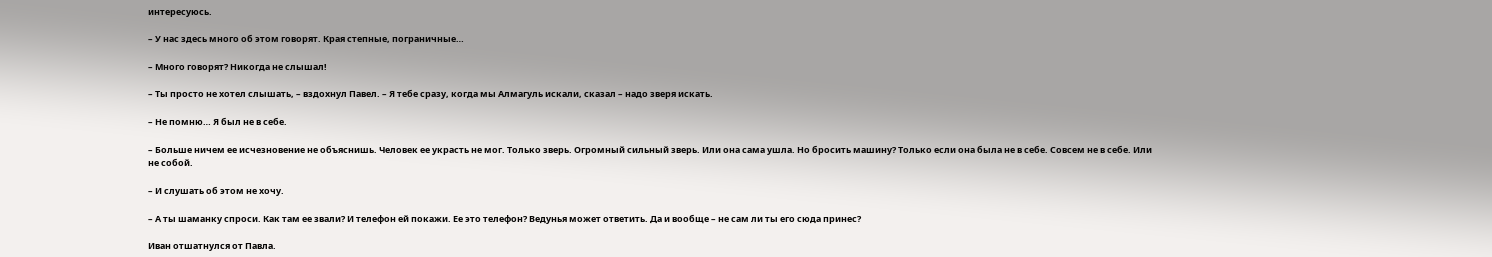интересуюсь.

– У нас здесь много об этом говорят. Края степные, пограничные…

– Много говорят? Никогда не слышал!

– Ты просто не хотел слышать, – вздохнул Павел. – Я тебе сразу, когда мы Алмагуль искали, сказал – надо зверя искать.

– Не помню… Я был не в себе.

– Больше ничем ее исчезновение не объяснишь. Человек ее украсть не мог. Только зверь. Огромный сильный зверь. Или она сама ушла. Но бросить машину? Только если она была не в себе. Совсем не в себе. Или не собой.

– И слушать об этом не хочу.

– А ты шаманку спроси. Как там ее звали? И телефон ей покажи. Ее это телефон? Ведунья может ответить. Да и вообще – не сам ли ты его сюда принес?

Иван отшатнулся от Павла.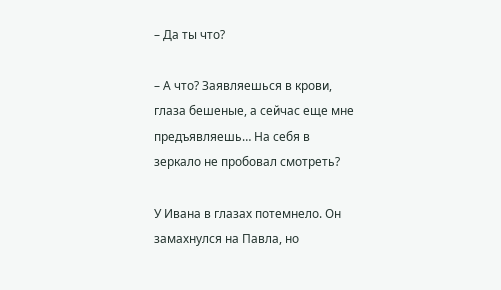– Да ты что?

– А что? Заявляешься в крови, глаза бешеные, а сейчас еще мне предъявляешь… На себя в зеркало не пробовал смотреть?

У Ивана в глазах потемнело. Он замахнулся на Павла, но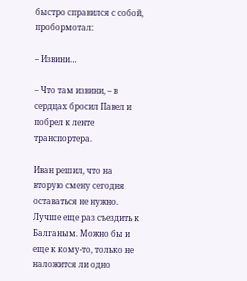быстро справился с собой, пробормотал:

– Извини…

– Что там извини, – в сердцах бросил Павел и побрел к ленте транспортера.

Иван решил, что на вторую смену сегодня оставаться не нужно. Лучше еще раз съездить к Балганым. Можно бы и еще к кому-то, только не наложится ли одно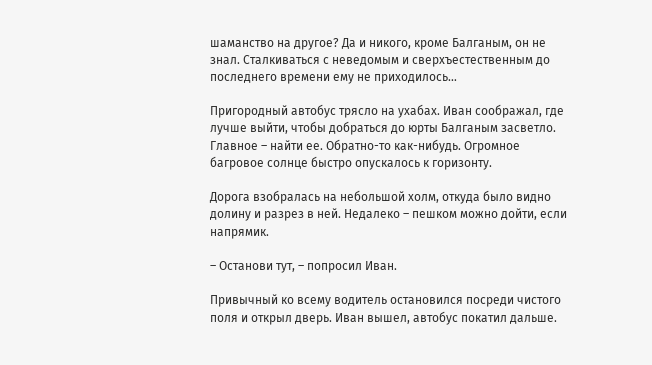шаманство на другое? Да и никого, кроме Балганым, он не знал. Сталкиваться с неведомым и сверхъестественным до последнего времени ему не приходилось…

Пригородный автобус трясло на ухабах. Иван соображал, где лучше выйти, чтобы добраться до юрты Балганым засветло. Главное – найти ее. Обратно-то как-нибудь. Огромное багровое солнце быстро опускалось к горизонту.

Дорога взобралась на небольшой холм, откуда было видно долину и разрез в ней. Недалеко – пешком можно дойти, если напрямик.

– Останови тут, – попросил Иван.

Привычный ко всему водитель остановился посреди чистого поля и открыл дверь. Иван вышел, автобус покатил дальше.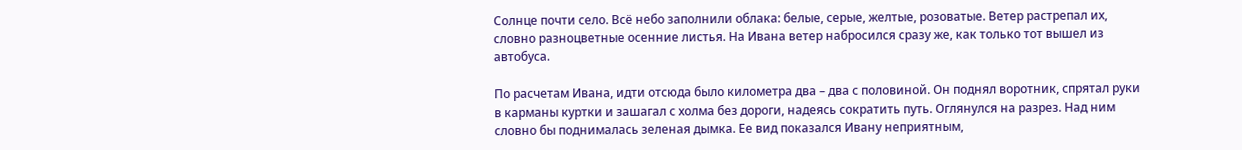Солнце почти село. Всё небо заполнили облака: белые, серые, желтые, розоватые. Ветер растрепал их, словно разноцветные осенние листья. На Ивана ветер набросился сразу же, как только тот вышел из автобуса.

По расчетам Ивана, идти отсюда было километра два – два с половиной. Он поднял воротник, спрятал руки в карманы куртки и зашагал с холма без дороги, надеясь сократить путь. Оглянулся на разрез. Над ним словно бы поднималась зеленая дымка. Ее вид показался Ивану неприятным,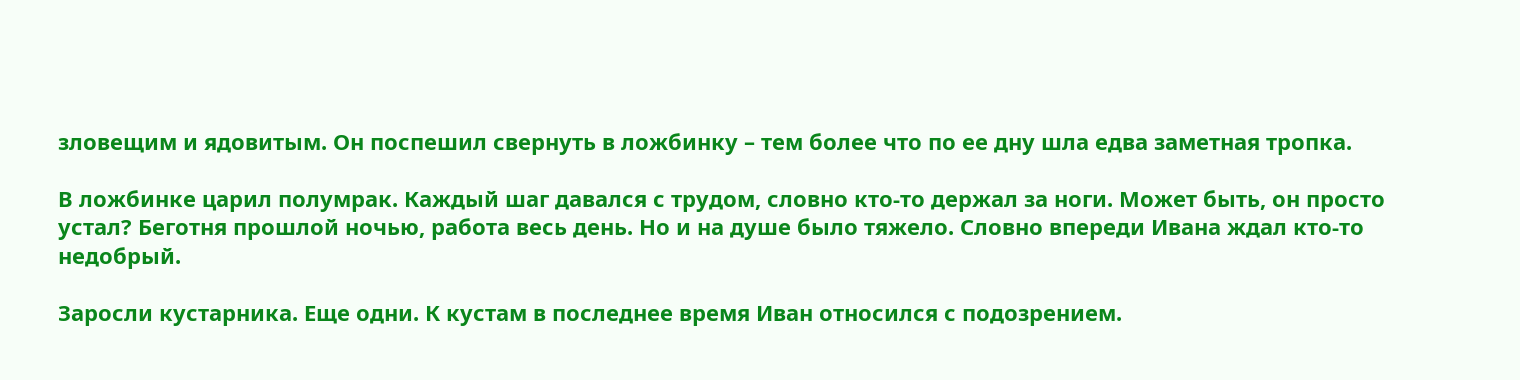зловещим и ядовитым. Он поспешил свернуть в ложбинку – тем более что по ее дну шла едва заметная тропка.

В ложбинке царил полумрак. Каждый шаг давался с трудом, словно кто-то держал за ноги. Может быть, он просто устал? Беготня прошлой ночью, работа весь день. Но и на душе было тяжело. Словно впереди Ивана ждал кто-то недобрый.

Заросли кустарника. Еще одни. К кустам в последнее время Иван относился с подозрением.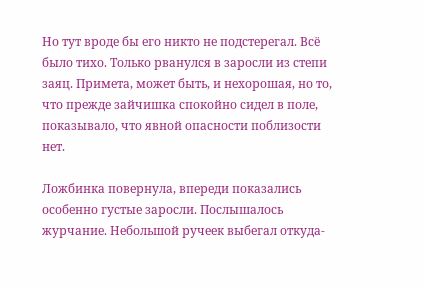Но тут вроде бы его никто не подстерегал. Всё было тихо. Только рванулся в заросли из степи заяц. Примета, может быть, и нехорошая, но то, что прежде зайчишка спокойно сидел в поле, показывало, что явной опасности поблизости нет.

Ложбинка повернула, впереди показались особенно густые заросли. Послышалось журчание. Небольшой ручеек выбегал откуда-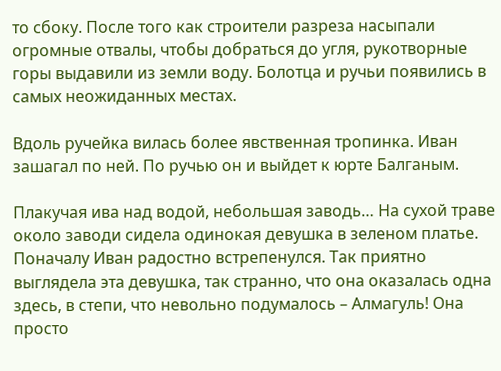то сбоку. После того как строители разреза насыпали огромные отвалы, чтобы добраться до угля, рукотворные горы выдавили из земли воду. Болотца и ручьи появились в самых неожиданных местах.

Вдоль ручейка вилась более явственная тропинка. Иван зашагал по ней. По ручью он и выйдет к юрте Балганым.

Плакучая ива над водой, небольшая заводь… На сухой траве около заводи сидела одинокая девушка в зеленом платье. Поначалу Иван радостно встрепенулся. Так приятно выглядела эта девушка, так странно, что она оказалась одна здесь, в степи, что невольно подумалось – Алмагуль! Она просто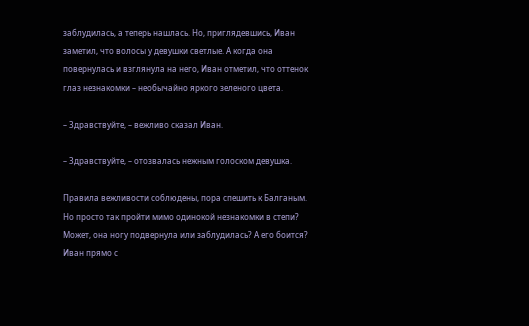заблудилась, а теперь нашлась. Но, приглядевшись, Иван заметил, что волосы у девушки светлые. А когда она повернулась и взглянула на него, Иван отметил, что оттенок глаз незнакомки – необычайно яркого зеленого цвета.

– Здравствуйте, – вежливо сказал Иван.

– Здравствуйте, – отозвалась нежным голоском девушка.

Правила вежливости соблюдены, пора спешить к Балганым. Но просто так пройти мимо одинокой незнакомки в степи? Может, она ногу подвернула или заблудилась? А его боится? Иван прямо с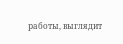работы, выглядит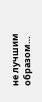не лучшим образом…